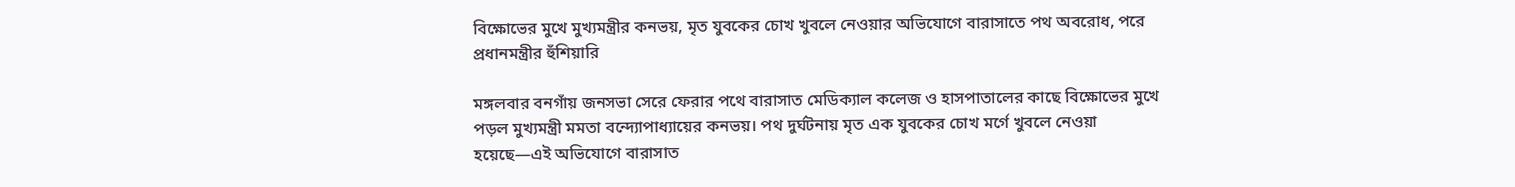বিক্ষোভের মুখে মুখ্যমন্ত্রীর কনভয়, মৃত যুবকের চোখ খুবলে নেওয়ার অভিযোগে বারাসাতে পথ অবরোধ, পরে প্রধানমন্ত্রীর হুঁশিয়ারি

মঙ্গলবার বনগাঁয় জনসভা সেরে ফেরার পথে বারাসাত মেডিক্যাল কলেজ ও হাসপাতালের কাছে বিক্ষোভের মুখে পড়ল মুখ্যমন্ত্রী মমতা বন্দ্যোপাধ্যায়ের কনভয়। পথ দুর্ঘটনায় মৃত এক যুবকের চোখ মর্গে খুবলে নেওয়া হয়েছে—এই অভিযোগে বারাসাত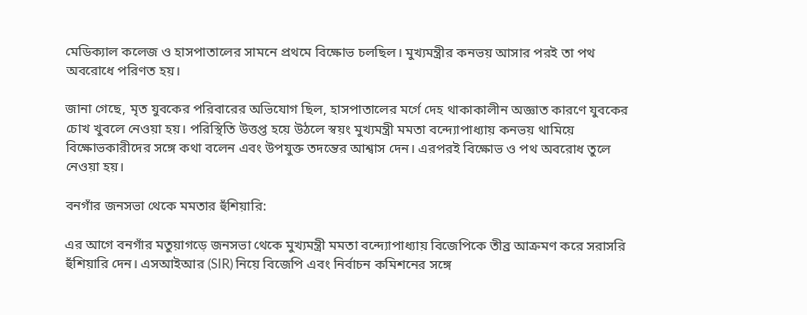মেডিক্যাল কলেজ ও হাসপাতালের সামনে প্রথমে বিক্ষোভ চলছিল। মুখ্যমন্ত্রীর কনভয় আসার পরই তা পথ অবরোধে পরিণত হয়।

জানা গেছে, মৃত যুবকের পরিবারের অভিযোগ ছিল, হাসপাতালের মর্গে দেহ থাকাকালীন অজ্ঞাত কারণে যুবকের চোখ খুবলে নেওয়া হয়। পরিস্থিতি উত্তপ্ত হয়ে উঠলে স্বয়ং মুখ্যমন্ত্রী মমতা বন্দ্যোপাধ্যায় কনভয় থামিয়ে বিক্ষোভকারীদের সঙ্গে কথা বলেন এবং উপযুক্ত তদন্তের আশ্বাস দেন। এরপরই বিক্ষোভ ও পথ অবরোধ তুলে নেওয়া হয়।

বনগাঁর জনসভা থেকে মমতার হুঁশিয়ারি:

এর আগে বনগাঁর মতুয়াগড়ে জনসভা থেকে মুখ্যমন্ত্রী মমতা বন্দ্যোপাধ্যায় বিজেপিকে তীব্র আক্রমণ করে সরাসরি হুঁশিয়ারি দেন। এসআইআর (SIR) নিয়ে বিজেপি এবং নির্বাচন কমিশনের সঙ্গে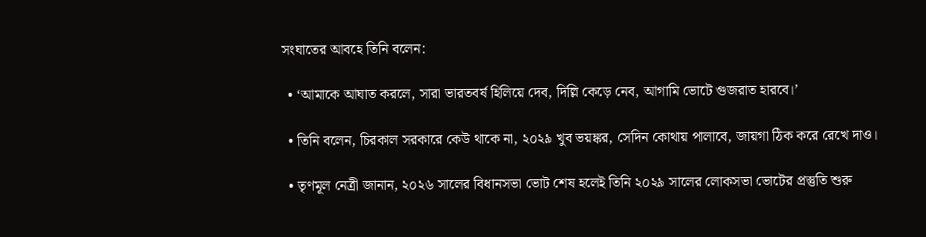সংঘাতের আবহে তিনি বলেন:

  • ‘আমাকে আঘাত করলে, সারা ভারতবর্ষ হিলিয়ে দেব, দিল্লি কেড়ে নেব, আগামি ভোটে গুজরাত হারবে।’

  • তিনি বলেন, চিরকাল সরকারে কেউ থাকে না, ২০২৯ খুব ভয়ঙ্কর, সেদিন কোথায় পালাবে, জায়গা ঠিক করে রেখে দাও।

  • তৃণমূল নেত্রী জানান, ২০২৬ সালের বিধানসভা ভোট শেষ হলেই তিনি ২০২৯ সালের লোকসভা ভোটের প্রস্তুতি শুরু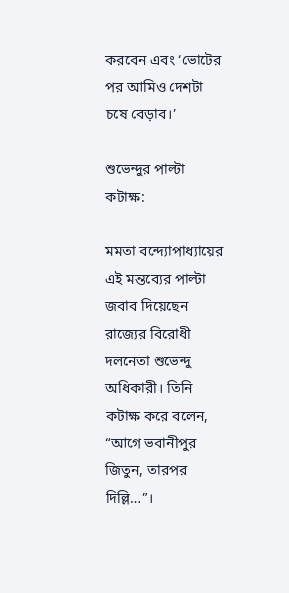করবেন এবং ‘ভোটের পর আমিও দেশটা চষে বেড়াব।’

শুভেন্দুর পাল্টা কটাক্ষ:

মমতা বন্দ্যোপাধ্যায়ের এই মন্তব্যের পাল্টা জবাব দিয়েছেন রাজ্যের বিরোধী দলনেতা শুভেন্দু অধিকারী। তিনি কটাক্ষ করে বলেন, “আগে ভবানীপুর জিতুন, তারপর দিল্লি…”।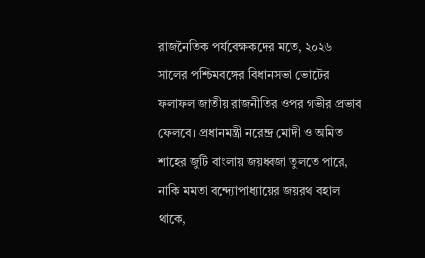রাজনৈতিক পর্যবেক্ষকদের মতে, ২০২৬ সালের পশ্চিমবঙ্গের বিধানসভা ভোটের ফলাফল জাতীয় রাজনীতির ওপর গভীর প্রভাব ফেলবে। প্রধানমন্ত্রী নরেন্দ্র মোদী ও অমিত শাহের জুটি বাংলায় জয়ধ্বজা তুলতে পারে, নাকি মমতা বন্দ্যোপাধ্যায়ের জয়রথ বহাল থাকে,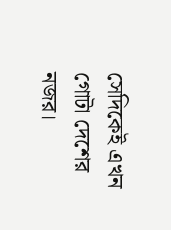সেদিকেই এখন গোটা দেশের নজর।